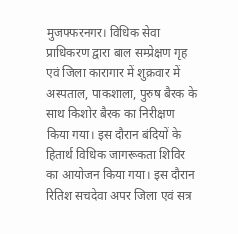मुजफ्फरनगर। विधिक सेवा प्राधिकरण द्वारा बाल सम्प्रेक्षण गृह एवं जिला कारागार में शुक्रवार में अस्पताल, पाकशाला, पुरुष बैरक के साथ किशोर बैरक का निरीक्षण किया गया। इस दौरान बंदियों के हितार्थ विधिक जागरूकता शिविर का आयोजन किया गया। इस दौरान रितिश सचदेवा अपर जिला एवं सत्र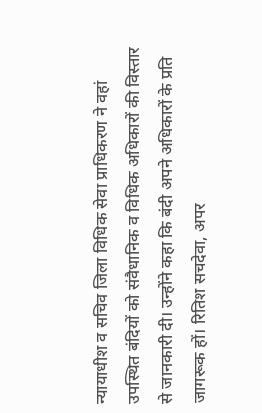न्यायाधीश व सचिव जिला विधिक सेवा प्राधिकरण ने वहां उपस्थित बंदियों को संवैधानिक व विधिक अधिकारों की विस्तार से जानकारी दी। उन्होंने कहा कि बंदी अपने अधिकारों के प्रति जागरूक हों। रितिश सचदेवा, अपर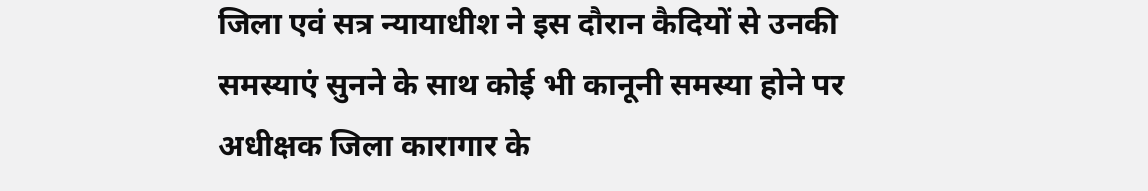जिला एवं सत्र न्यायाधीश ने इस दौरान कैदियों से उनकी समस्याएं सुनने के साथ कोई भी कानूनी समस्या होने पर अधीक्षक जिला कारागार के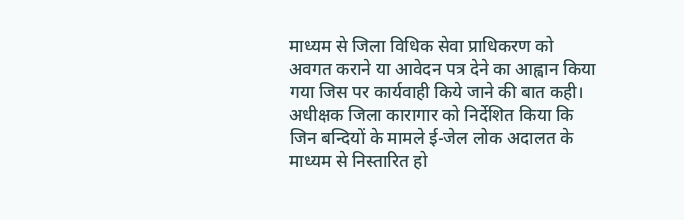माध्यम से जिला विधिक सेवा प्राधिकरण को अवगत कराने या आवेदन पत्र देने का आह्वान किया गया जिस पर कार्यवाही किये जाने की बात कही।
अधीक्षक जिला कारागार को निर्देशित किया कि जिन बन्दियों के मामले ई-जेल लोक अदालत के माध्यम से निस्तारित हो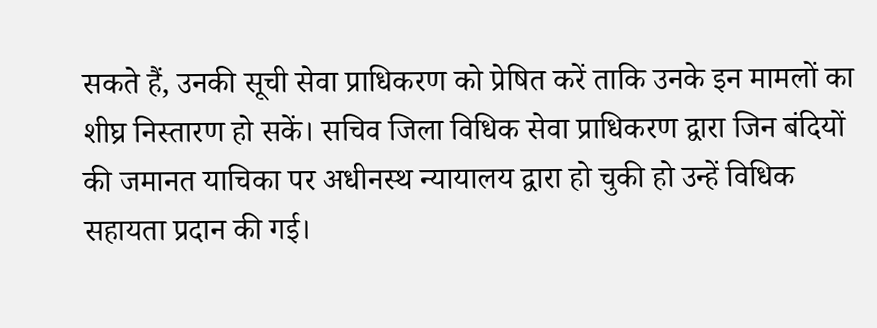सकते हैं, उनकी सूची सेवा प्राधिकरण को प्रेषित करें ताकि उनके इन मामलों का शीघ्र निस्तारण हो सकें। सचिव जिला विधिक सेवा प्राधिकरण द्वारा जिन बंदियों की जमानत याचिका पर अधीनस्थ न्यायालय द्वारा हो चुकी हो उन्हें विधिक सहायता प्रदान की गई।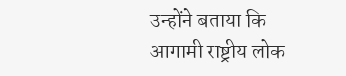उन्होंने बताया कि आगामी राष्ट्रीय लोक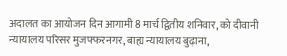अदालत का आयोजन दिन आगामी 8 मार्च द्वितीय शनिवार, को दीवानी न्यायालय परिसर मुजफ्फरनगर, बाह्य न्यायालय बुढ़ाना,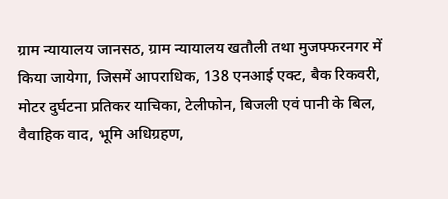ग्राम न्यायालय जानसठ, ग्राम न्यायालय खतौली तथा मुजफ्फरनगर में किया जायेगा, जिसमें आपराधिक, 138 एनआई एक्ट, बैक रिकवरी, मोटर दुर्घटना प्रतिकर याचिका, टेलीफोन, बिजली एवं पानी के बिल, वैवाहिक वाद, भूमि अधिग्रहण,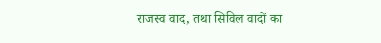राजस्व वाद, तथा सिविल वादों का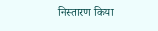निस्तारण किया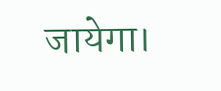जायेगा।